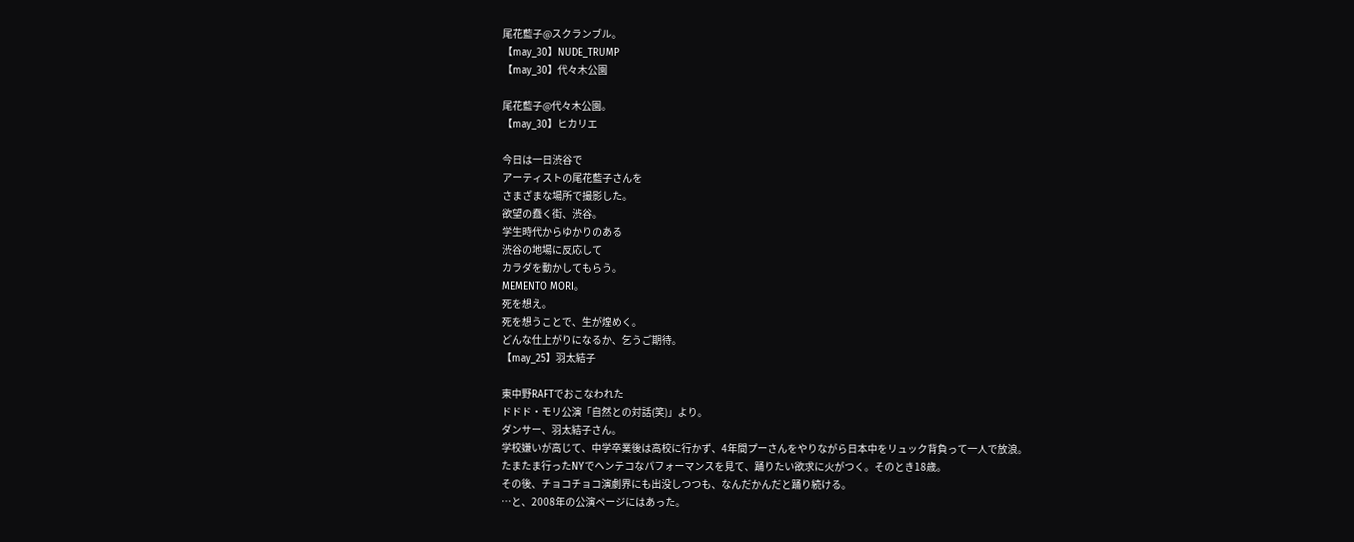尾花藍子@スクランブル。
【may_30】NUDE_TRUMP
【may_30】代々木公園

尾花藍子@代々木公園。
【may_30】ヒカリエ

今日は一日渋谷で
アーティストの尾花藍子さんを
さまざまな場所で撮影した。
欲望の蠢く街、渋谷。
学生時代からゆかりのある
渋谷の地場に反応して
カラダを動かしてもらう。
MEMENTO MORI。
死を想え。
死を想うことで、生が煌めく。
どんな仕上がりになるか、乞うご期待。
【may_25】羽太結子

東中野RAFTでおこなわれた
ドドド・モリ公演「自然との対話(笑)」より。
ダンサー、羽太結子さん。
学校嫌いが高じて、中学卒業後は高校に行かず、4年間プーさんをやりながら日本中をリュック背負って一人で放浪。
たまたま行ったNYでヘンテコなパフォーマンスを見て、踊りたい欲求に火がつく。そのとき18歳。
その後、チョコチョコ演劇界にも出没しつつも、なんだかんだと踊り続ける。
…と、2008年の公演ページにはあった。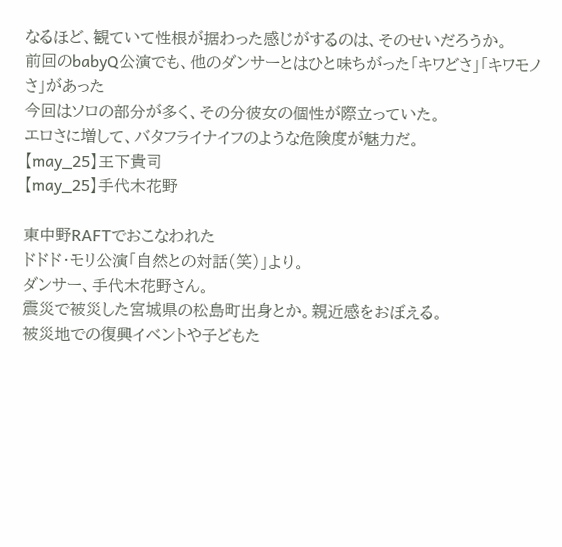なるほど、観ていて性根が据わった感じがするのは、そのせいだろうか。
前回のbabyQ公演でも、他のダンサーとはひと味ちがった「キワどさ」「キワモノさ」があった
今回はソロの部分が多く、その分彼女の個性が際立っていた。
エロさに増して、バタフライナイフのような危険度が魅力だ。
【may_25】王下貴司
【may_25】手代木花野

東中野RAFTでおこなわれた
ドドド・モリ公演「自然との対話(笑)」より。
ダンサー、手代木花野さん。
震災で被災した宮城県の松島町出身とか。親近感をおぼえる。
被災地での復興イベントや子どもた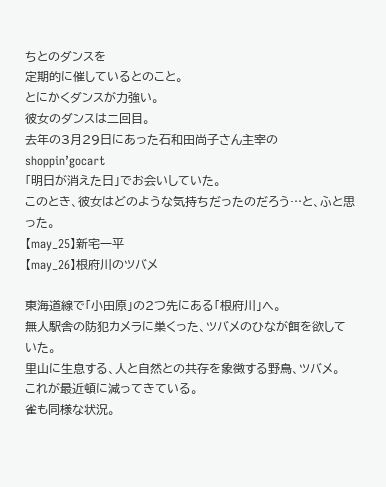ちとのダンスを
定期的に催しているとのこと。
とにかくダンスが力強い。
彼女のダンスは二回目。
去年の3月29日にあった石和田尚子さん主宰のshoppin’gocart
「明日が消えた日」でお会いしていた。
このとき、彼女はどのような気持ちだったのだろう…と、ふと思った。
【may_25】新宅一平
【may_26】根府川のツバメ

東海道線で「小田原」の2つ先にある「根府川」へ。
無人駅舎の防犯カメラに巣くった、ツバメのひなが餌を欲していた。
里山に生息する、人と自然との共存を象徴する野鳥、ツバメ。
これが最近頓に減ってきている。
雀も同様な状況。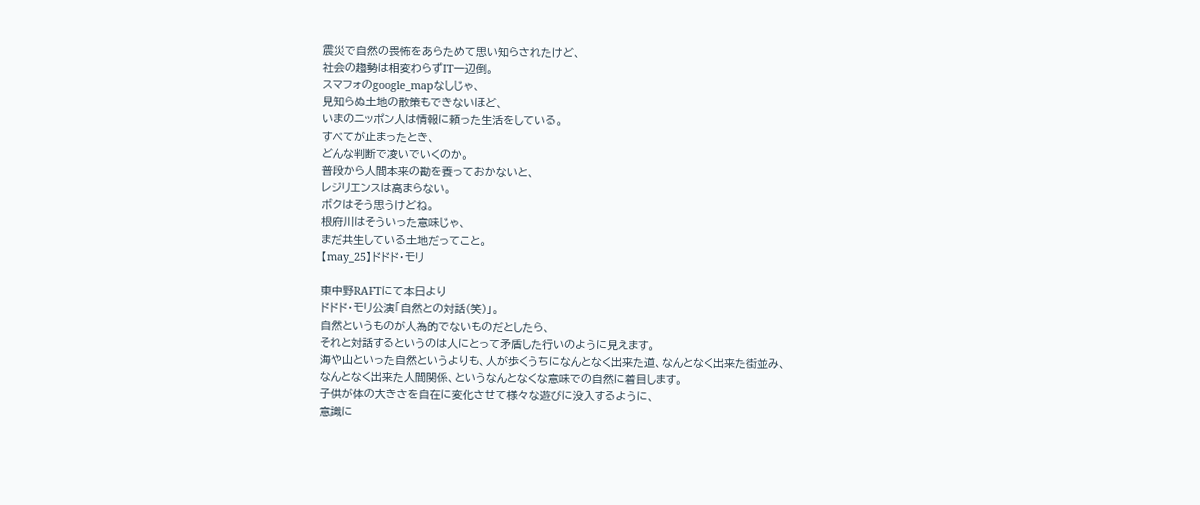震災で自然の畏怖をあらためて思い知らされたけど、
社会の趨勢は相変わらずIT一辺倒。
スマフォのgoogle_mapなしじゃ、
見知らぬ土地の散策もできないほど、
いまのニッポン人は情報に頼った生活をしている。
すべてが止まったとき、
どんな判断で凌いでいくのか。
普段から人間本来の勘を養っておかないと、
レジリエンスは高まらない。
ボクはそう思うけどね。
根府川はそういった意味じゃ、
まだ共生している土地だってこと。
【may_25】ドドド・モリ

東中野RAFTにて本日より
ドドド・モリ公演「自然との対話(笑)」。
自然というものが人為的でないものだとしたら、
それと対話するというのは人にとって矛盾した行いのように見えます。
海や山といった自然というよりも、人が歩くうちになんとなく出来た道、なんとなく出来た街並み、
なんとなく出来た人間関係、というなんとなくな意味での自然に着目します。
子供が体の大きさを自在に変化させて様々な遊びに没入するように、
意識に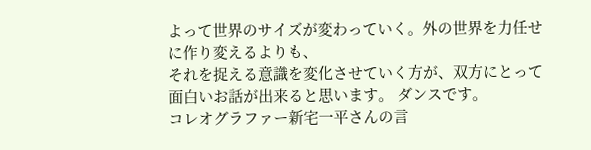よって世界のサイズが変わっていく。外の世界を力任せに作り変えるよりも、
それを捉える意識を変化させていく方が、双方にとって面白いお話が出来ると思います。 ダンスです。
コレオグラファー新宅一平さんの言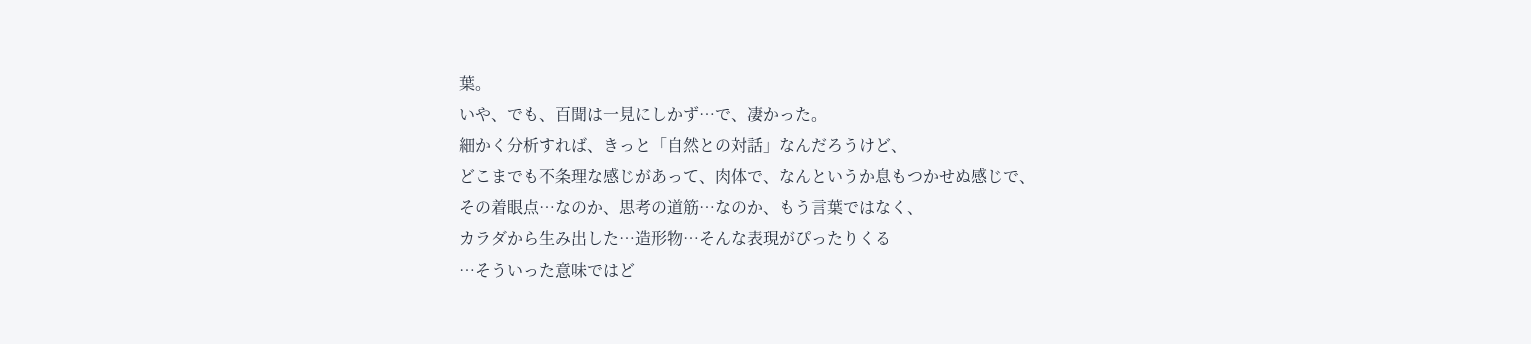葉。
いや、でも、百聞は一見にしかず…で、凄かった。
細かく分析すれば、きっと「自然との対話」なんだろうけど、
どこまでも不条理な感じがあって、肉体で、なんというか息もつかせぬ感じで、
その着眼点…なのか、思考の道筋…なのか、もう言葉ではなく、
カラダから生み出した…造形物…そんな表現がぴったりくる
…そういった意味ではど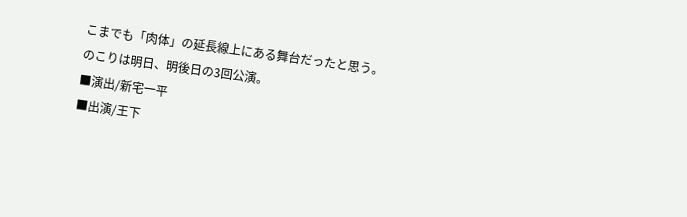こまでも「肉体」の延長線上にある舞台だったと思う。
のこりは明日、明後日の3回公演。
■演出/新宅一平
■出演/王下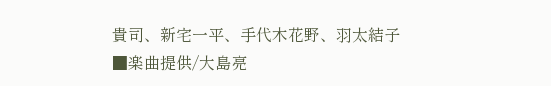貴司、新宅一平、手代木花野、羽太結子
■楽曲提供/大島亮